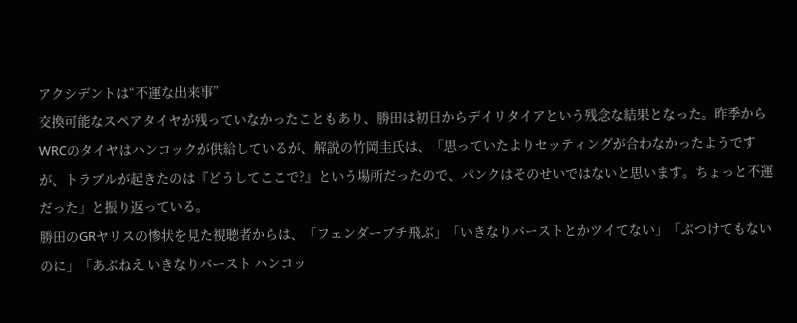アクシデントは“不運な出来事”
交換可能なスペアタイヤが残っていなかったこともあり、勝田は初日からデイリタイアという残念な結果となった。昨季からWRCのタイヤはハンコックが供給しているが、解説の竹岡圭氏は、「思っていたよりセッティングが合わなかったようですが、トラブルが起きたのは『どうしてここで?』という場所だったので、パンクはそのせいではないと思います。ちょっと不運だった」と振り返っている。
勝田のGRヤリスの惨状を見た視聴者からは、「フェンダーブチ飛ぶ」「いきなりバーストとかツイてない」「ぶつけてもないのに」「あぶねえ いきなりバースト ハンコッ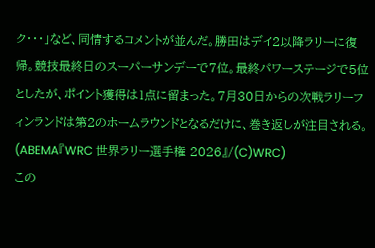ク・・・」など、同情するコメントが並んだ。勝田はデイ2以降ラリーに復帰。競技最終日のスーパーサンデーで7位。最終パワーステージで5位としたが、ポイント獲得は1点に留まった。7月30日からの次戦ラリーフィンランドは第2のホームラウンドとなるだけに、巻き返しが注目される。(ABEMA『WRC 世界ラリー選手権 2026』/(C)WRC)
この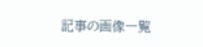記事の画像一覧